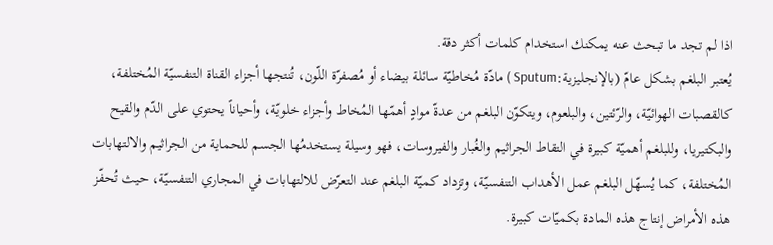اذا لم تجد ما تبحث عنه يمكنك استخدام كلمات أكثر دقة.
يُعتبر البلغم بشكل عامّ (بالإنجليزية:Sputum ) مادّة مُخاطيّة سائلة بيضاء أو مُصفرّة اللّون، تُنتجها أجزاء القناة التنفسيّة المُختلفة، كالقصبات الهوائيّة، والرّئتين، والبلعوم، ويتكوّن البلغم من عدةّ موادٍ أهمّها المُخاط وأجزاء خلويّة، وأحياناً يحتوي على الدّم والقيح والبكتيريا، وللبلغم أهميّة كبيرة في التقاط الجراثيم والغُبار والفيروسات، فهو وسيلة يستخدمُها الجسم للحماية من الجراثيم والالتهابات المُختلفة، كما يُسهّل البلغم عمل الأهداب التنفسيّة، وتزداد كميّة البلغم عند التعرّض للالتهابات في المجاري التنفسيّة، حيث تُحفّز هذه الأمراض إنتاج هذه المادة بكميّات كبيرة.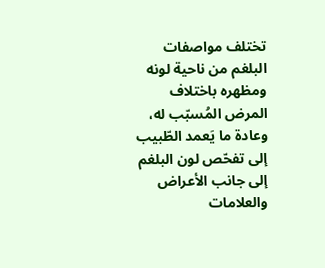تختلف مواصفات البلغم من ناحية لونه ومظهره باختلاف المرض المُسبّب له، وعادة ما يَعمد الطّبيب إلى تفحّص لون البلغم إلى جانب الأعراض والعلامات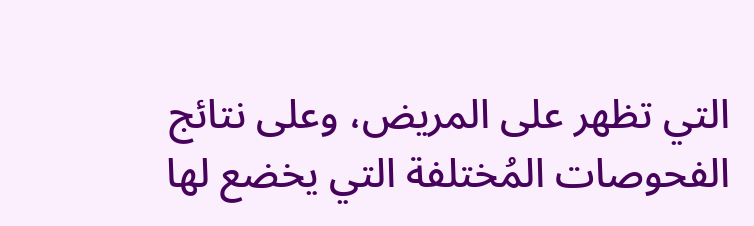التي تظهر على المريض، وعلى نتائج الفحوصات المُختلفة التي يخضع لها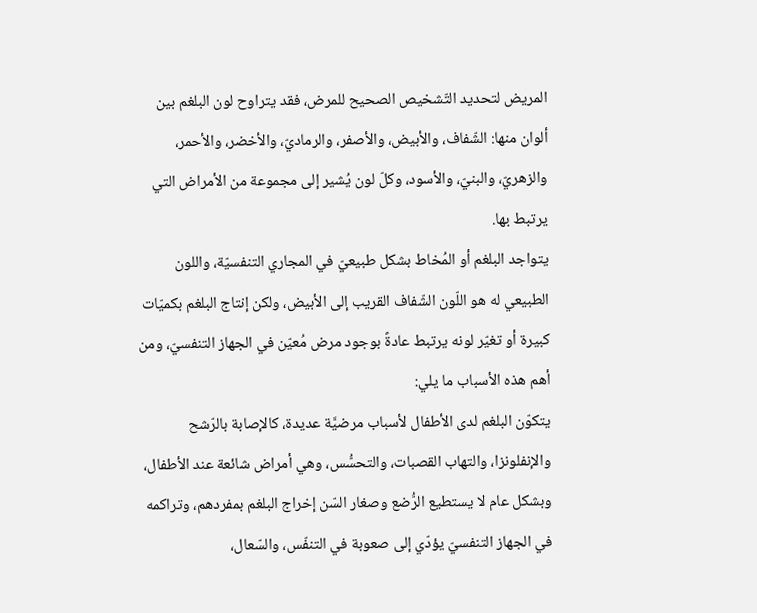المريض لتحديد التّشخيص الصحيح للمرض، فقد يتراوح لون البلغم بين ألوان منها: الشّفاف، والأبيض، والأصفر، والرماديّ، والأخضر، والأحمر، والزهريّ، والبنيّ، والأسود، وكلّ لون يُشير إلى مجموعة من الأمراض التي يرتبط بها.
يتواجد البلغم أو المُخاط بشكل طبيعيّ في المجاري التنفسيّة، واللون الطبيعي له هو اللّون الشّفاف القريب إلى الأبيض، ولكن إنتاج البلغم بكميّات كبيرة أو تغيّر لونه يرتبط عادةً بوجود مرض مُعيّن في الجهاز التنفسيّ، ومن أهم هذه الأسباب ما يلي:
يتكوّن البلغم لدى الأطفال لأسباب مرضيَّة عديدة، كالإصابة بالرّشح والإنفلونزا، والتهاب القصبات، والتحسُّس، وهي أمراض شائعة عند الأطفال، وبشكل عام لا يستطيع الرُّضع وصغار السّن إخراج البلغم بمفردهم، وتراكمه في الجهاز التنفسيّ يؤدّي إلى صعوبة في التنفّس، والسّعال،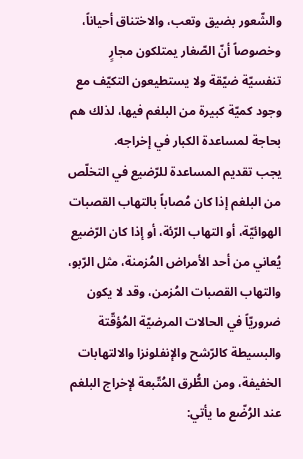والشّعور بضيق وتعب، والاختناق أحياناً، وخصوصاً أنّ الصّغار يمتلكون مجارٍ تنفسيّة ضيّقة ولا يستطيعون التكيّف مع وجود كميّة كبيرة من البلغم فيها، لذلك هم بحاجة لمساعدة الكبار في إخراجه.
يجب تقديم المساعدة للرّضيع في التخلّص من البلغم إذا كان مُصاباً بالتهاب القصبات الهوائيّة، أو التهاب الرّئة، أو إذا كان الرّضيع يُعاني من أحد الأمراض المُزمنة، مثل الرّبو، والتهاب القصبات المُزمن، وقد لا يكون ضروريّاً في الحالات المرضيّة المُؤقّتة والبسيطة كالرّشح والإنفلونزا والالتهابات الخفيفة، ومن الطُّرق المُتّبعة لإخراج البلغم عند الرُضّع ما يأتي: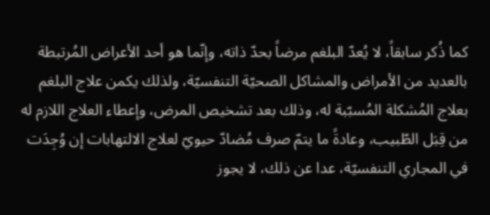كما ذُكر سابقاً، لا يُعدّ البلغم مرضاً بحدّ ذاته، وإنّما هو أحد الأعراض المُرتبطة بالعديد من الأمراض والمشاكل الصحيّة التنفسيّة، ولذلك يكمن علاج البلغم بعلاج المُشكلة المُسبّبة له، وذلك بعد تشخيص المرض، وإعطاء العلاج اللازم له من قِبَل الطّبيب، وعادةً ما يتمّ صرف مُضادّ حيويّ لعلاج الالتهابات إن وُجِدَت في المجاري التنفسيّة، عدا عن ذلك، لا يجوز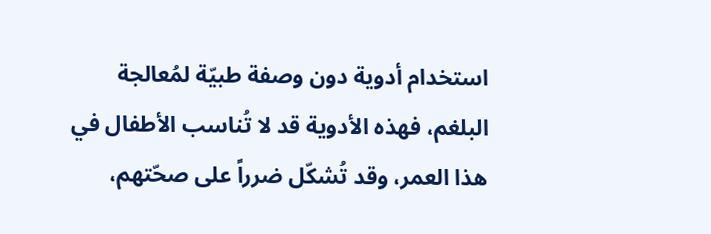استخدام أدوية دون وصفة طبيّة لمُعالجة البلغم، فهذه الأدوية قد لا تُناسب الأطفال في هذا العمر، وقد تُشكّل ضرراً على صحّتهم،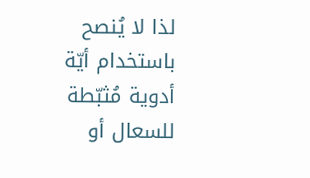لذا لا يُنصح باستخدام أيّة أدوية مُثبّطة للسعال أو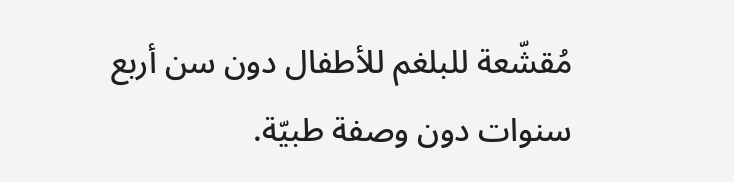مُقشّعة للبلغم للأطفال دون سن أربع سنوات دون وصفة طبيّة.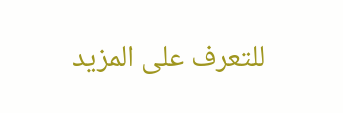للتعرف على المزيد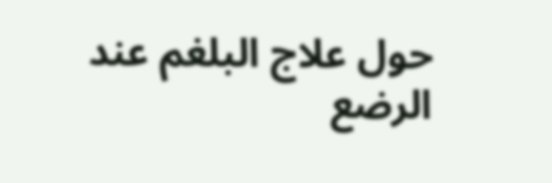حول علاج البلغم عند الرضع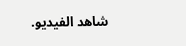شاهد الفيديو.